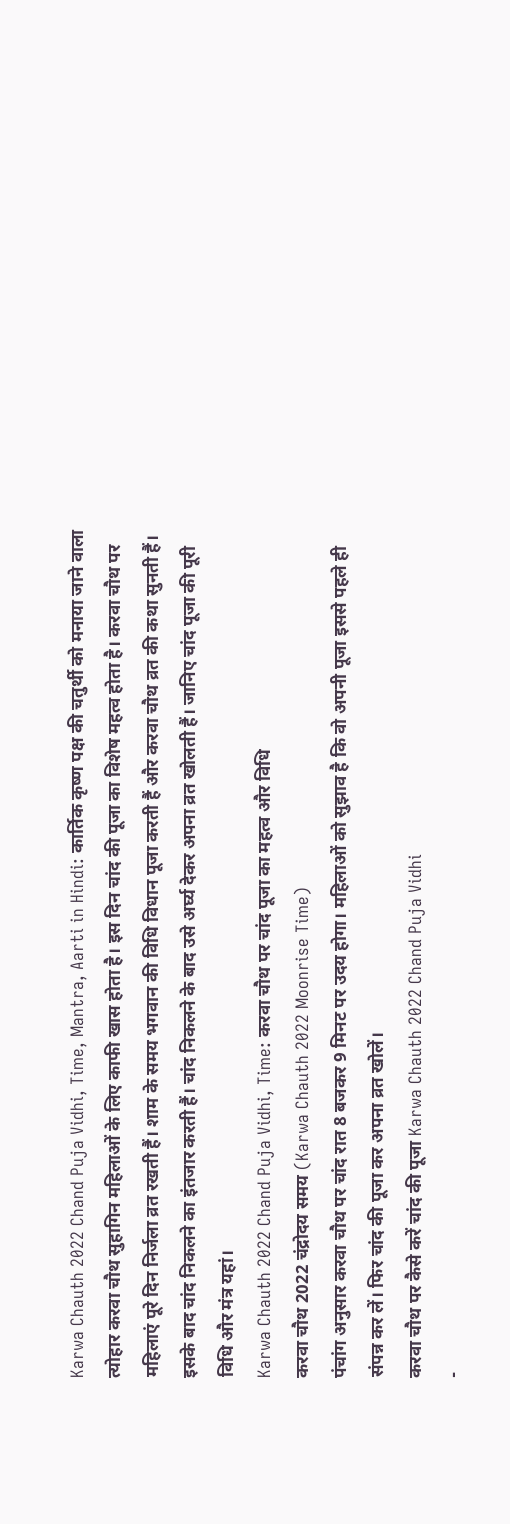Karwa Chauth 2022 Chand Puja Vidhi, Time, Mantra, Aarti in Hindi: कार्तिक कृष्ण पक्ष की चतुर्थी को मनाया जाने वाला त्योहार करवा चौथ सुहागिन महिलाओं के लिए काफी खास होता है। इस दिन चांद की पूजा का विशेष महत्व होता है। करवा चौथ पर महिलाएं पूरे दिन निर्जला व्रत रखती हैं। शाम के समय भगवान की विधि विधान पूजा करती हैं और करवा चौथ व्रत की कथा सुनती हैं। इसके बाद चांद निकलने का इंतजार करती हैं। चांद निकलने के बाद उसे अर्घ्य देकर अपना व्रत खोलती हैं। जानिए चांद पूजा की पूरी विधि और मंत्र यहां।
Karwa Chauth 2022 Chand Puja Vidhi, Time: करवा चौथ पर चांद पूजा का महत्व और विधि
करवा चौथ 2022 चंद्रोदय समय (Karwa Chauth 2022 Moonrise Time)
पंचांग अनुसार करवा चौथ पर चांद रात 8 बजकर 9 मिनट पर उदय होगा। महिलाओं को सुझाव है कि वो अपनी पूजा इससे पहले ही संपन्न कर लें। फिर चांद की पूजा कर अपना व्रत खोलें।
करवा चौथ पर कैसे करें चांद की पूजा Karwa Chauth 2022 Chand Puja Vidhi
-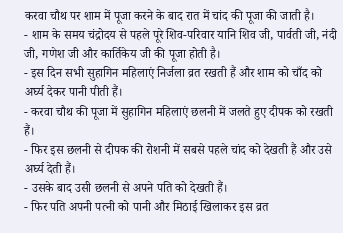करवा चौथ पर शाम में पूजा करने के बाद रात में चांद की पूजा की जाती है।
- शाम के समय चंद्रोदय से पहले पूरे शिव-परिवार यानि शिव जी, पार्वती जी, नंदी जी, गणेश जी और कार्तिकेय जी की पूजा होती है।
- इस दिन सभी सुहागिन महिलाएं निर्जला व्रत रखती हैं और शाम को चाँद को अर्घ्य देकर पानी पीती हैं।
- करवा चौथ की पूजा में सुहागिन महिलाएं छलनी में जलते हुए दीपक को रखती हैं।
- फिर इस छलनी से दीपक की रोशनी में सबसे पहले चांद को देखती हैं और उसे अर्घ्य देती हैं।
- उसके बाद उसी छलनी से अपने पति को देखती हैं।
- फिर पति अपनी पत्नी को पानी और मिठाई खिलाकर इस व्रत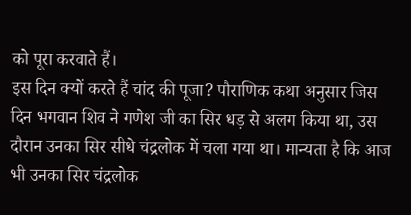को पूरा करवाते हैं।
इस दिन क्यों करते हैं चांद की पूजा? पौराणिक कथा अनुसार जिस दिन भगवान शिव ने गणेश जी का सिर धड़ से अलग किया था, उस दौरान उनका सिर सीधे चंद्रलोक में चला गया था। मान्यता है कि आज भी उनका सिर चंद्रलोक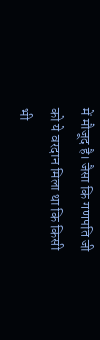में मौजूद है। जैसा कि गणपति जी को ये वरदान मिला था कि किसी भी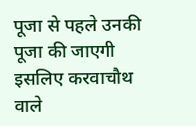पूजा से पहले उनकी पूजा की जाएगी इसलिए करवाचौथ वाले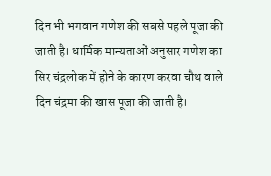दिन भी भगवान गणेश की सबसे पहले पूजा की जाती है। धार्मिक मान्यताओं अनुसार गणेश का सिर चंद्रलोक में होने के कारण करवा चौथ वाले दिन चंद्रमा की खास पूजा की जाती है।